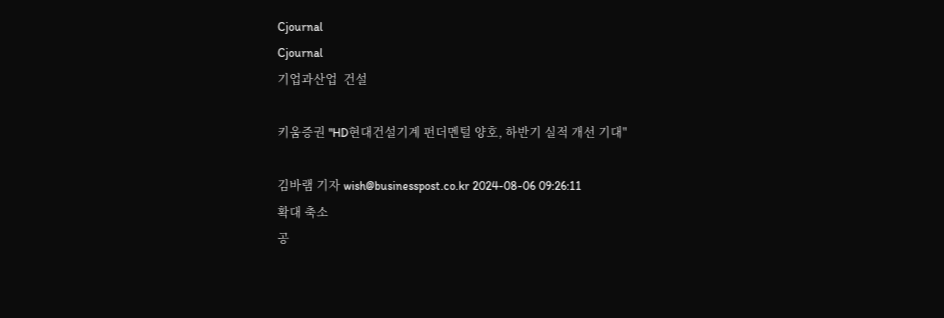Cjournal
Cjournal
기업과산업  건설

키움증권 "HD현대건설기계 펀더멘털 양호, 하반기 실적 개선 기대"

김바램 기자 wish@businesspost.co.kr 2024-08-06 09:26:11
확대 축소
공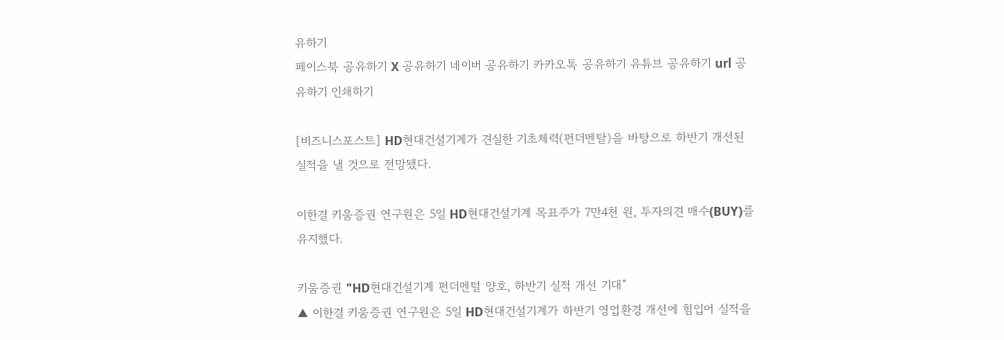유하기
페이스북 공유하기 X 공유하기 네이버 공유하기 카카오톡 공유하기 유튜브 공유하기 url 공유하기 인쇄하기

[비즈니스포스트] HD현대건설기계가 견실한 기초체력(펀더멘탈)을 바탕으로 하반기 개선된 실적을 낼 것으로 전망됐다.

이한결 키움증권 연구원은 5일 HD현대건설기계 목표주가 7만4천 원, 투자의견 매수(BUY)를 유지했다.

키움증권 "HD현대건설기계 펀더멘털 양호, 하반기 실적 개선 기대"
▲ 이한결 키움증권 연구원은 5일 HD현대건설기계가 하반기 영업환경 개선에 힘입어 실적을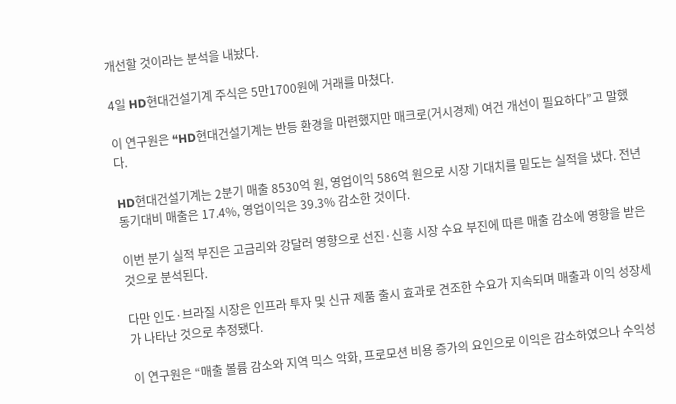개선할 것이라는 분석을 내놨다.

4일 HD현대건설기계 주식은 5만1700원에 거래를 마쳤다.

이 연구원은 “HD현대건설기계는 반등 환경을 마련했지만 매크로(거시경제) 여건 개선이 필요하다”고 말했다.

HD현대건설기계는 2분기 매출 8530억 원, 영업이익 586억 원으로 시장 기대치를 밑도는 실적을 냈다. 전년 동기대비 매출은 17.4%, 영업이익은 39.3% 감소한 것이다.

이번 분기 실적 부진은 고금리와 강달러 영향으로 선진·신흥 시장 수요 부진에 따른 매출 감소에 영향을 받은 것으로 분석된다.

다만 인도·브라질 시장은 인프라 투자 및 신규 제품 출시 효과로 견조한 수요가 지속되며 매출과 이익 성장세가 나타난 것으로 추정됐다.

이 연구원은 “매출 볼륨 감소와 지역 믹스 악화, 프로모션 비용 증가의 요인으로 이익은 감소하였으나 수익성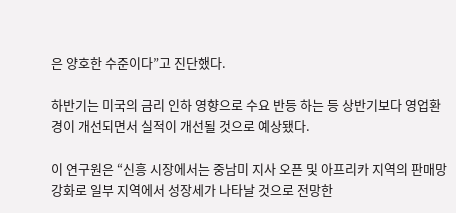은 양호한 수준이다”고 진단했다.

하반기는 미국의 금리 인하 영향으로 수요 반등 하는 등 상반기보다 영업환경이 개선되면서 실적이 개선될 것으로 예상됐다.

이 연구원은 “신흥 시장에서는 중남미 지사 오픈 및 아프리카 지역의 판매망 강화로 일부 지역에서 성장세가 나타날 것으로 전망한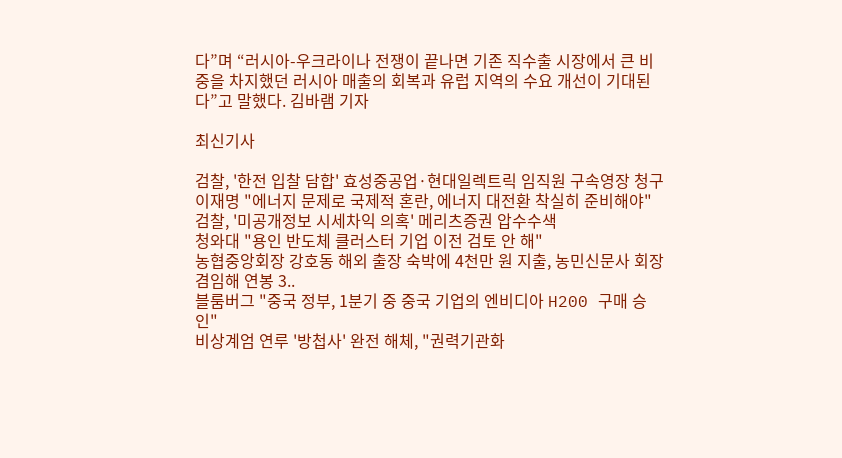다”며 “러시아-우크라이나 전쟁이 끝나면 기존 직수출 시장에서 큰 비중을 차지했던 러시아 매출의 회복과 유럽 지역의 수요 개선이 기대된다”고 말했다. 김바램 기자

최신기사

검찰, '한전 입찰 담합' 효성중공업·현대일렉트릭 임직원 구속영장 청구
이재명 "에너지 문제로 국제적 혼란, 에너지 대전환 착실히 준비해야"
검찰, '미공개정보 시세차익 의혹' 메리츠증권 압수수색
청와대 "용인 반도체 클러스터 기업 이전 검토 안 해"
농협중앙회장 강호동 해외 출장 숙박에 4천만 원 지출, 농민신문사 회장 겸임해 연봉 3..
블룸버그 "중국 정부, 1분기 중 중국 기업의 엔비디아 H200 구매 승인"
비상계엄 연루 '방첩사' 완전 해체, "권력기관화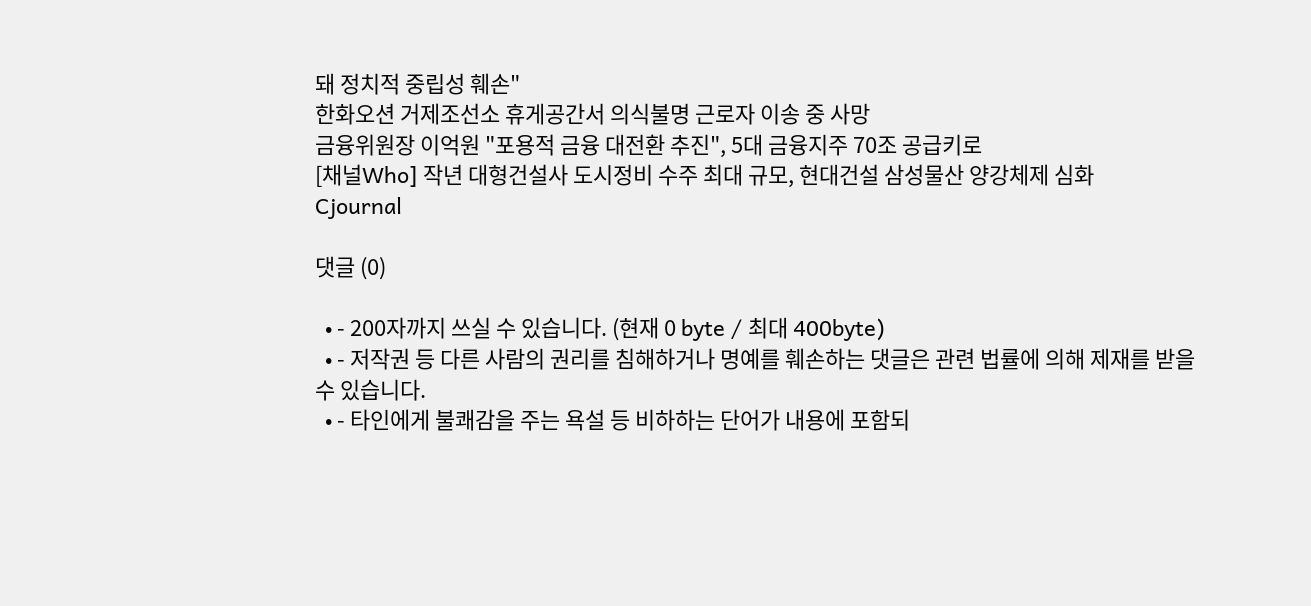돼 정치적 중립성 훼손"
한화오션 거제조선소 휴게공간서 의식불명 근로자 이송 중 사망
금융위원장 이억원 "포용적 금융 대전환 추진", 5대 금융지주 70조 공급키로
[채널Who] 작년 대형건설사 도시정비 수주 최대 규모, 현대건설 삼성물산 양강체제 심화
Cjournal

댓글 (0)

  • - 200자까지 쓰실 수 있습니다. (현재 0 byte / 최대 400byte)
  • - 저작권 등 다른 사람의 권리를 침해하거나 명예를 훼손하는 댓글은 관련 법률에 의해 제재를 받을 수 있습니다.
  • - 타인에게 불쾌감을 주는 욕설 등 비하하는 단어가 내용에 포함되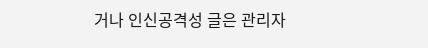거나 인신공격성 글은 관리자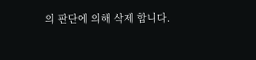의 판단에 의해 삭제 합니다.